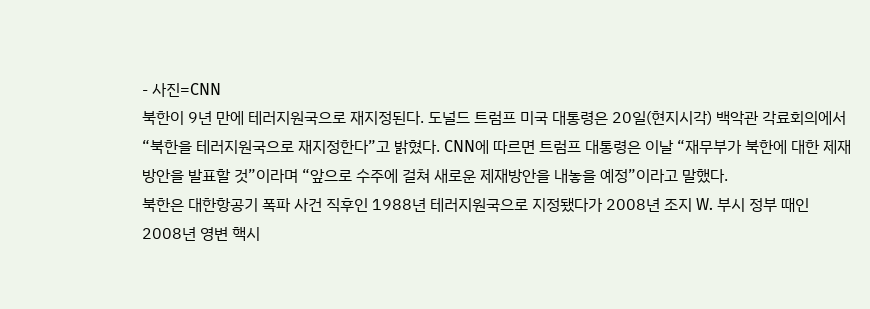- 사진=CNN
북한이 9년 만에 테러지원국으로 재지정된다. 도널드 트럼프 미국 대통령은 20일(현지시각) 백악관 각료회의에서 “북한을 테러지원국으로 재지정한다”고 밝혔다. CNN에 따르면 트럼프 대통령은 이날 “재무부가 북한에 대한 제재방안을 발표할 것”이라며 “앞으로 수주에 걸쳐 새로운 제재방안을 내놓을 예정”이라고 말했다.
북한은 대한항공기 폭파 사건 직후인 1988년 테러지원국으로 지정됐다가 2008년 조지 W. 부시 정부 때인 2008년 영변 핵시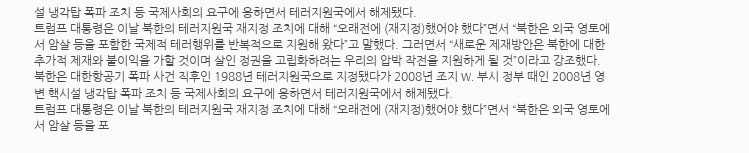설 냉각탑 폭파 조치 등 국제사회의 요구에 응하면서 테러지원국에서 해제됐다.
트럼프 대통령은 이날 북한의 테러지원국 재지정 조치에 대해 “오래전에 (재지정)했어야 했다”면서 “북한은 외국 영토에서 암살 등을 포함한 국제적 테러행위를 반복적으로 지원해 왔다”고 말했다. 그러면서 “새로운 제재방안은 북한에 대한 추가적 제재와 불이익을 가할 것이며 살인 정권을 고립화하려는 우리의 압박 작전을 지원하게 될 것”이라고 강조했다.
북한은 대한항공기 폭파 사건 직후인 1988년 테러지원국으로 지정됐다가 2008년 조지 W. 부시 정부 때인 2008년 영변 핵시설 냉각탑 폭파 조치 등 국제사회의 요구에 응하면서 테러지원국에서 해제됐다.
트럼프 대통령은 이날 북한의 테러지원국 재지정 조치에 대해 “오래전에 (재지정)했어야 했다”면서 “북한은 외국 영토에서 암살 등을 포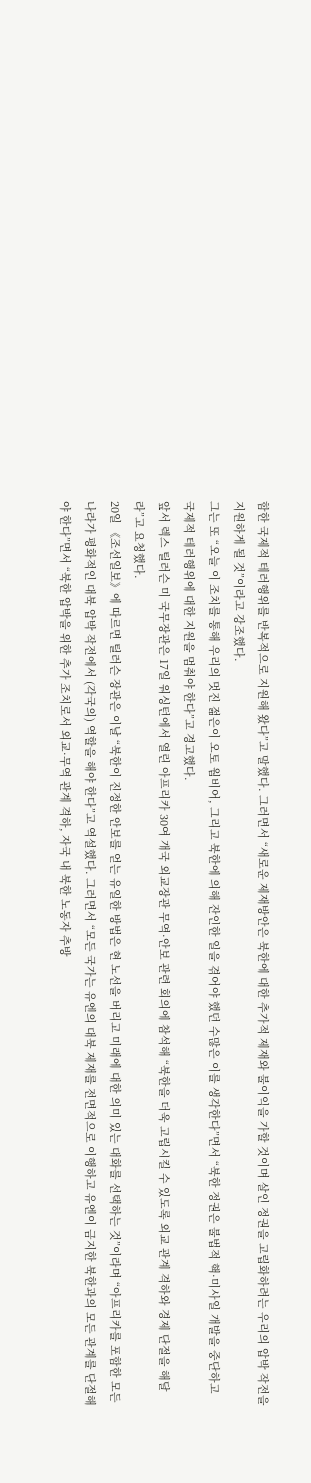함한 국제적 테러행위를 반복적으로 지원해 왔다”고 말했다. 그러면서 “새로운 제재방안은 북한에 대한 추가적 제재와 불이익을 가할 것이며 살인 정권을 고립화하려는 우리의 압박 작전을 지원하게 될 것”이라고 강조했다.
그는 또 “오늘 이 조치를 통해 우리의 멋진 젊은이 오토 웜비어, 그리고 북한에 의해 잔인한 일을 겪어야 했던 수많은 이를 생각한다”면서 “북한 정권은 불법적 핵·미사일 개발을 중단하고 국제적 테러행위에 대한 지원을 멈춰야 한다”고 경고했다.
앞서 렉스 틸러슨 미 국무장관은 17일 워싱턴에서 열린 아프리카 30여 개국 외교장관 무역·안보 관련 회의에 참석해 “북한을 더욱 고립시킬 수 있도록 외교 관계 격하와 경제 단절을 해달라”고 요청했다.
20일 《조선일보》에 따르면 틸러슨 장관은 이날 “북한이 진정한 안보를 얻는 유일한 방법은 현 노선을 버리고 미래에 대한 의미 있는 대화를 선택하는 것”이라며 “아프리카를 포함한 모든 나라가 평화적인 대북 압박 작전에서 (각국의) 역할을 해야 한다”고 역설했다. 그러면서 “모든 국가는 유엔의 대북 제재를 전면적으로 이행하고 유엔이 금지한 북한과의 모든 관계를 단절해야 한다”면서 “북한 압박을 위한 추가 조치로서 외교·무역 관계 격하, 자국 내 북한 노동자 추방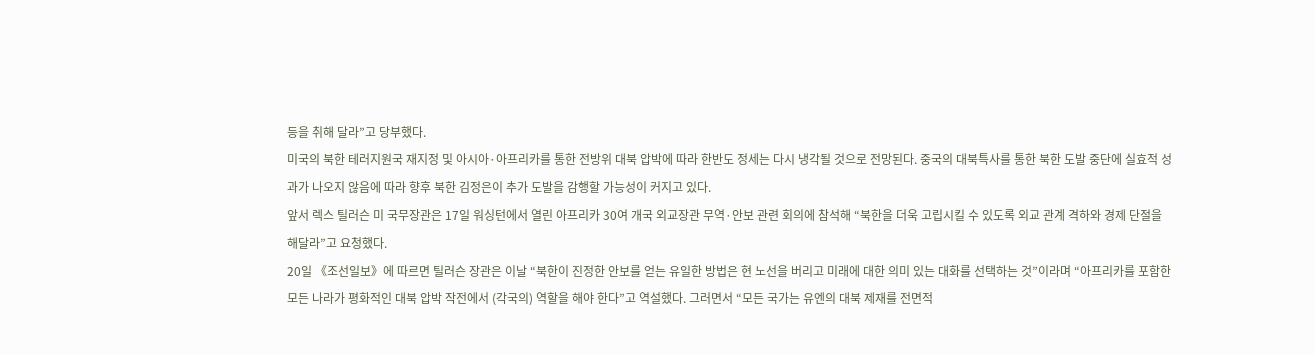등을 취해 달라”고 당부했다.
미국의 북한 테러지원국 재지정 및 아시아·아프리카를 통한 전방위 대북 압박에 따라 한반도 정세는 다시 냉각될 것으로 전망된다. 중국의 대북특사를 통한 북한 도발 중단에 실효적 성과가 나오지 않음에 따라 향후 북한 김정은이 추가 도발을 감행할 가능성이 커지고 있다.
앞서 렉스 틸러슨 미 국무장관은 17일 워싱턴에서 열린 아프리카 30여 개국 외교장관 무역·안보 관련 회의에 참석해 “북한을 더욱 고립시킬 수 있도록 외교 관계 격하와 경제 단절을 해달라”고 요청했다.
20일 《조선일보》에 따르면 틸러슨 장관은 이날 “북한이 진정한 안보를 얻는 유일한 방법은 현 노선을 버리고 미래에 대한 의미 있는 대화를 선택하는 것”이라며 “아프리카를 포함한 모든 나라가 평화적인 대북 압박 작전에서 (각국의) 역할을 해야 한다”고 역설했다. 그러면서 “모든 국가는 유엔의 대북 제재를 전면적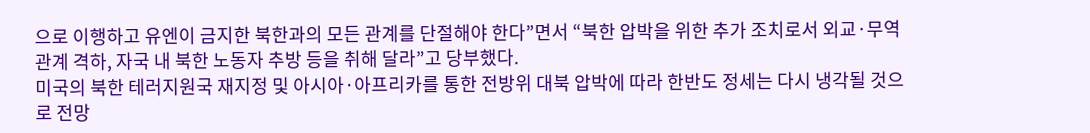으로 이행하고 유엔이 금지한 북한과의 모든 관계를 단절해야 한다”면서 “북한 압박을 위한 추가 조치로서 외교·무역 관계 격하, 자국 내 북한 노동자 추방 등을 취해 달라”고 당부했다.
미국의 북한 테러지원국 재지정 및 아시아·아프리카를 통한 전방위 대북 압박에 따라 한반도 정세는 다시 냉각될 것으로 전망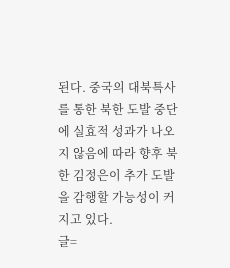된다. 중국의 대북특사를 통한 북한 도발 중단에 실효적 성과가 나오지 않음에 따라 향후 북한 김정은이 추가 도발을 감행할 가능성이 커지고 있다.
글=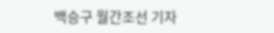백승구 월간조선 기자